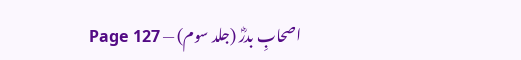اصحابِ بدرؓ (جلد سوم) — Page 127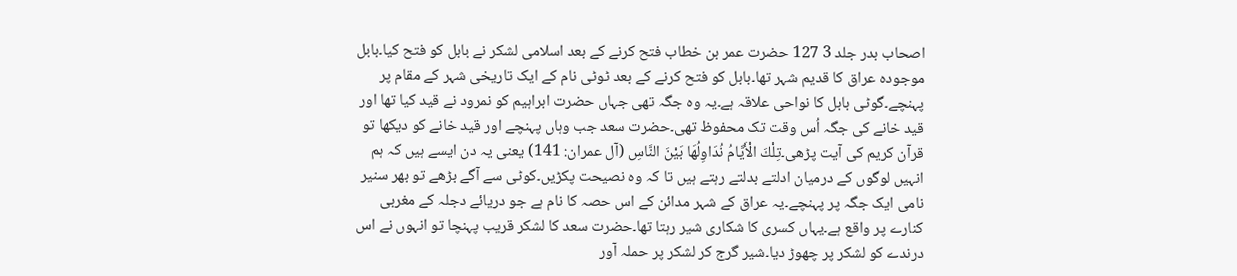اصحاب بدر جلد 3 127 حضرت عمر بن خطاب فتح کرنے کے بعد اسلامی لشکر نے بابل کو فتح کیا۔بابل موجودہ عراق کا قدیم شہر تھا۔بابل کو فتح کرنے کے بعد ٹوٹی نام کے ایک تاریخی شہر کے مقام پر پہنچے۔گوٹی بابل کا نواحی علاقہ ہے۔یہ وہ جگہ تھی جہاں حضرت ابراہیم کو نمرود نے قید کیا تھا اور قید خانے کی جگہ اُس وقت تک محفوظ تھی۔حضرت سعد جب وہاں پہنچے اور قید خانے کو دیکھا تو قرآن کریم کی آیت پڑھی۔تِلْكَ الْأَيَّامُ نُدَاوِلُهَا بَيْنَ النَّاسِ (آل عمران: 141) یعنی یہ دن ایسے ہیں کہ ہم انہیں لوگوں کے درمیان ادلتے بدلتے رہتے ہیں تا کہ وہ نصیحت پکڑیں۔کوٹی سے آگے بڑھے تو بھر سنیر نامی ایک جگہ پر پہنچے۔یہ عراق کے شہر مدائن کے اس حصہ کا نام ہے جو دریائے دجلہ کے مغربی کنارے پر واقع ہے۔یہاں کسری کا شکاری شیر رہتا تھا۔حضرت سعد کا لشکر قریب پہنچا تو انہوں نے اس درندے کو لشکر پر چھوڑ دیا۔شیر گرج کر لشکر پر حملہ آور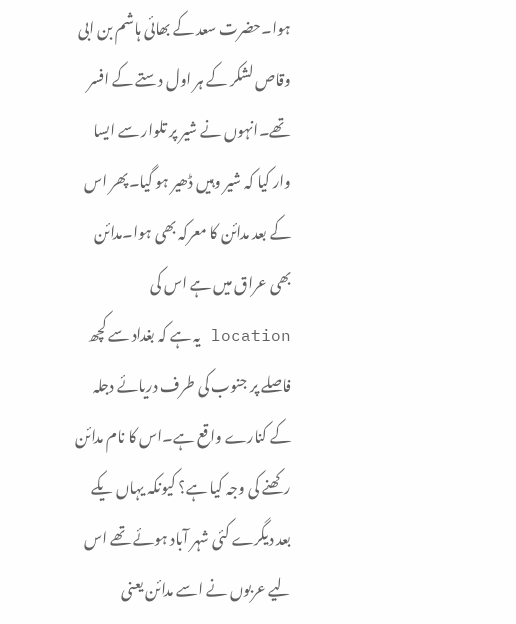ہوا۔حضرت سعد کے بھائی ہاشم بن ابی وقاص لشکر کے ہر اول دستے کے افسر تھے۔انہوں نے شیر پر تلوار سے ایسا وار کیا کہ شیر وہیں ڈھیر ہو گیا۔پھر اس کے بعد مدائن کا معرکہ بھی ہوا۔مدائن بھی عراق میں ہے اس کی location یہ ہے کہ بغداد سے کچھ فاصلے پر جنوب کی طرف دریائے دجلہ کے کنارے واقع ہے۔اس کا نام مدائن رکھنے کی وجہ کیا ہے؟ کیونکہ یہاں یکے بعد دیگرے کئی شہر آباد ہوئے تھے اس لیے عربوں نے اسے مدائن یعنی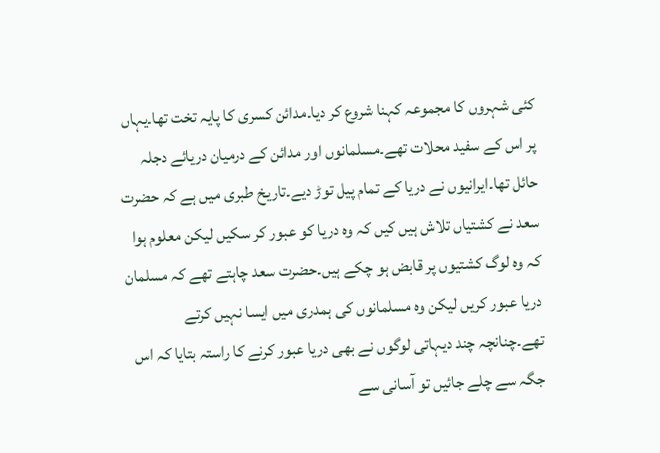کئی شہروں کا مجموعہ کہنا شروع کر دیا۔مدائن کسری کا پایہ تخت تھا۔یہاں پر اس کے سفید محلات تھے۔مسلمانوں اور مدائن کے درمیان دریائے دجلہ حائل تھا۔ایرانیوں نے دریا کے تمام پیل توڑ دیے۔تاریخ طبری میں ہے کہ حضرت سعد نے کشتیاں تلاش ہیں کیں کہ وہ دریا کو عبور کر سکیں لیکن معلوم ہوا کہ وہ لوگ کشتیوں پر قابض ہو چکے ہیں۔حضرت سعد چاہتے تھے کہ مسلمان دریا عبور کریں لیکن وہ مسلمانوں کی ہمدری میں ایسا نہیں کرتے تھے۔چنانچہ چند دیہاتی لوگوں نے بھی دریا عبور کرنے کا راستہ بتایا کہ اس جگہ سے چلے جائیں تو آسانی سے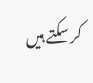کر سکتے ہیں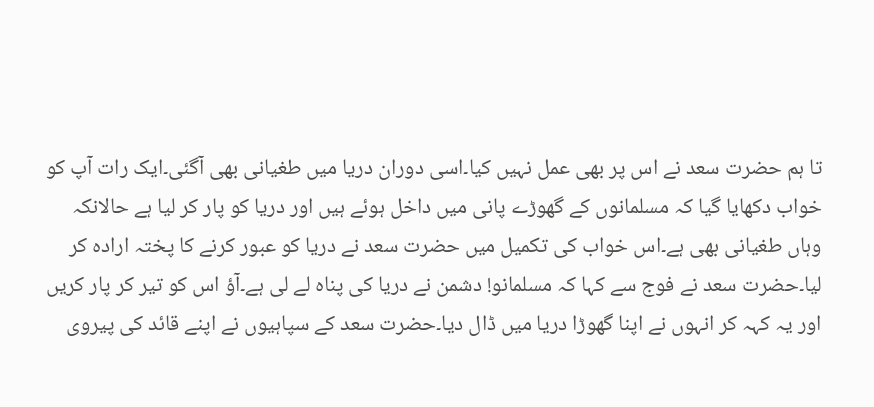تا ہم حضرت سعد نے اس پر بھی عمل نہیں کیا۔اسی دوران دریا میں طغیانی بھی آگئی۔ایک رات آپ کو خواب دکھایا گیا کہ مسلمانوں کے گھوڑے پانی میں داخل ہوئے ہیں اور دریا کو پار کر لیا ہے حالانکہ وہاں طغیانی بھی ہے۔اس خواب کی تکمیل میں حضرت سعد نے دریا کو عبور کرنے کا پختہ ارادہ کر لیا۔حضرت سعد نے فوج سے کہا کہ مسلمانو! دشمن نے دریا کی پناہ لے لی ہے۔آؤ اس کو تیر کر پار کریں اور یہ کہہ کر انہوں نے اپنا گھوڑا دریا میں ڈال دیا۔حضرت سعد کے سپاہیوں نے اپنے قائد کی پیروی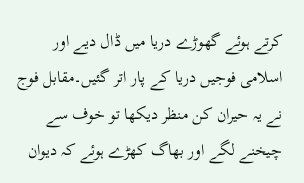کرتے ہوئے گھوڑے دریا میں ڈال دیے اور اسلامی فوجیں دریا کے پار اتر گئیں۔مقابل فوج نے یہ حیران کن منظر دیکھا تو خوف سے چیخنے لگے اور بھاگ کھڑے ہوئے کہ دیوان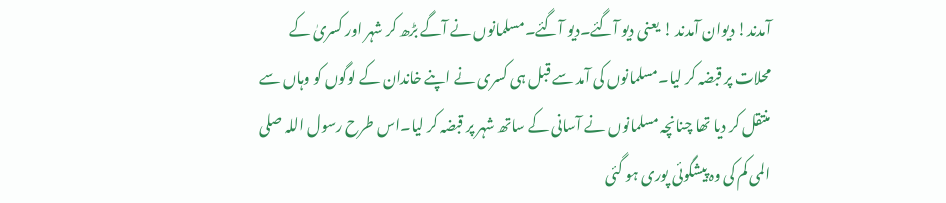آمدند! دیوان آمدند ! یعنی دیو آگئے۔دیو آگئے۔مسلمانوں نے آگے بڑھ کر شہر اور کسریٰ کے محلات پر قبضہ کر لیا۔مسلمانوں کی آمد سے قبل ہی کسری نے اپنے خاندان کے لوگوں کو وہاں سے منتقل کر دیا تھا چنانچہ مسلمانوں نے آسانی کے ساتھ شہر پر قبضہ کر لیا۔اس طرح رسول اللہ صلی المی کم کی وہ پیشگوئی پوری ہو گئی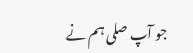جو آپ صلی ہم نے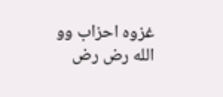غزوہ احزاب وو الله رض رض